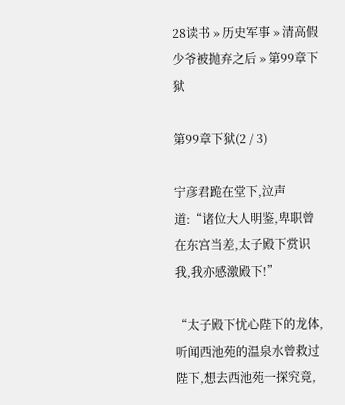28读书 » 历史军事 » 清高假少爷被抛弃之后 » 第99章下狱

第99章下狱(2 / 3)

宁彦君跪在堂下,泣声道:“诸位大人明鉴,卑职曾在东宫当差,太子殿下赏识我,我亦感激殿下!”

“太子殿下忧心陛下的龙体,听闻西池苑的温泉水曾救过陛下,想去西池苑一探究竟,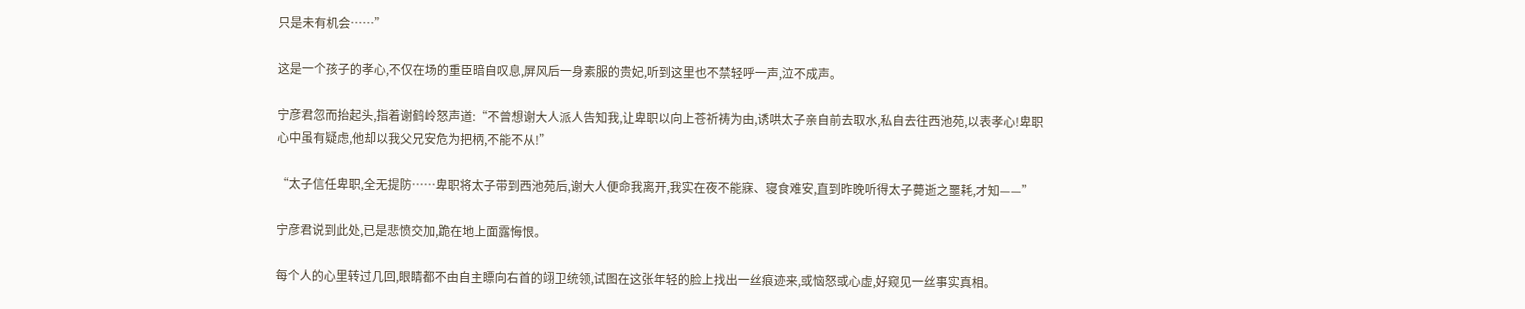只是未有机会……”

这是一个孩子的孝心,不仅在场的重臣暗自叹息,屏风后一身素服的贵妃,听到这里也不禁轻呼一声,泣不成声。

宁彦君忽而抬起头,指着谢鹤岭怒声道:“不曾想谢大人派人告知我,让卑职以向上苍祈祷为由,诱哄太子亲自前去取水,私自去往西池苑,以表孝心!卑职心中虽有疑虑,他却以我父兄安危为把柄,不能不从!”

“太子信任卑职,全无提防……卑职将太子带到西池苑后,谢大人便命我离开,我实在夜不能寐、寝食难安,直到昨晚听得太子薨逝之噩耗,才知——”

宁彦君说到此处,已是悲愤交加,跪在地上面露悔恨。

每个人的心里转过几回,眼睛都不由自主瞟向右首的翊卫统领,试图在这张年轻的脸上找出一丝痕迹来,或恼怒或心虚,好窥见一丝事实真相。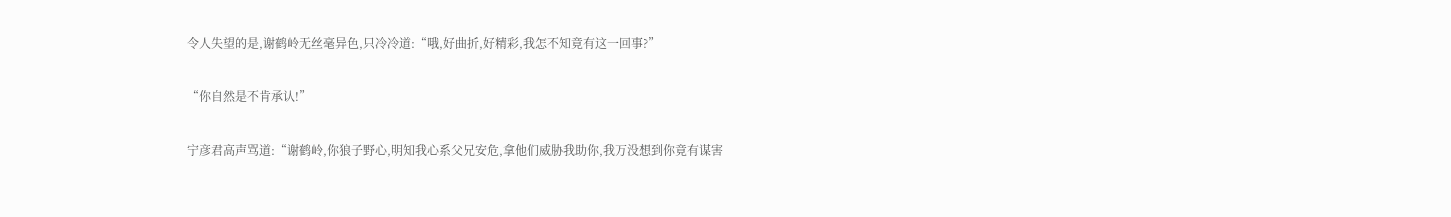令人失望的是,谢鹤岭无丝毫异色,只冷冷道:“哦,好曲折,好精彩,我怎不知竟有这一回事?”

“你自然是不肯承认!”

宁彦君高声骂道:“谢鹤岭,你狼子野心,明知我心系父兄安危,拿他们威胁我助你,我万没想到你竟有谋害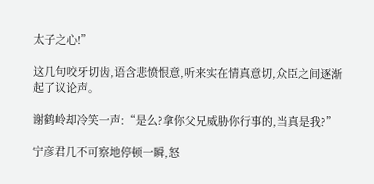太子之心!”

这几句咬牙切齿,语含悲愤恨意,听来实在情真意切,众臣之间逐渐起了议论声。

谢鹤岭却冷笑一声:“是么?拿你父兄威胁你行事的,当真是我?”

宁彦君几不可察地停顿一瞬,怒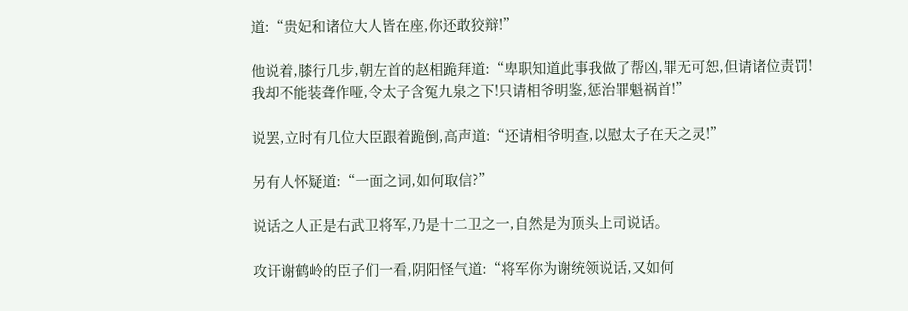道:“贵妃和诸位大人皆在座,你还敢狡辩!”

他说着,膝行几步,朝左首的赵相跪拜道:“卑职知道此事我做了帮凶,罪无可恕,但请诸位责罚!我却不能装聋作哑,令太子含冤九泉之下!只请相爷明鉴,惩治罪魁祸首!”

说罢,立时有几位大臣跟着跪倒,高声道:“还请相爷明查,以慰太子在天之灵!”

另有人怀疑道:“一面之词,如何取信?”

说话之人正是右武卫将军,乃是十二卫之一,自然是为顶头上司说话。

攻讦谢鹤岭的臣子们一看,阴阳怪气道:“将军你为谢统领说话,又如何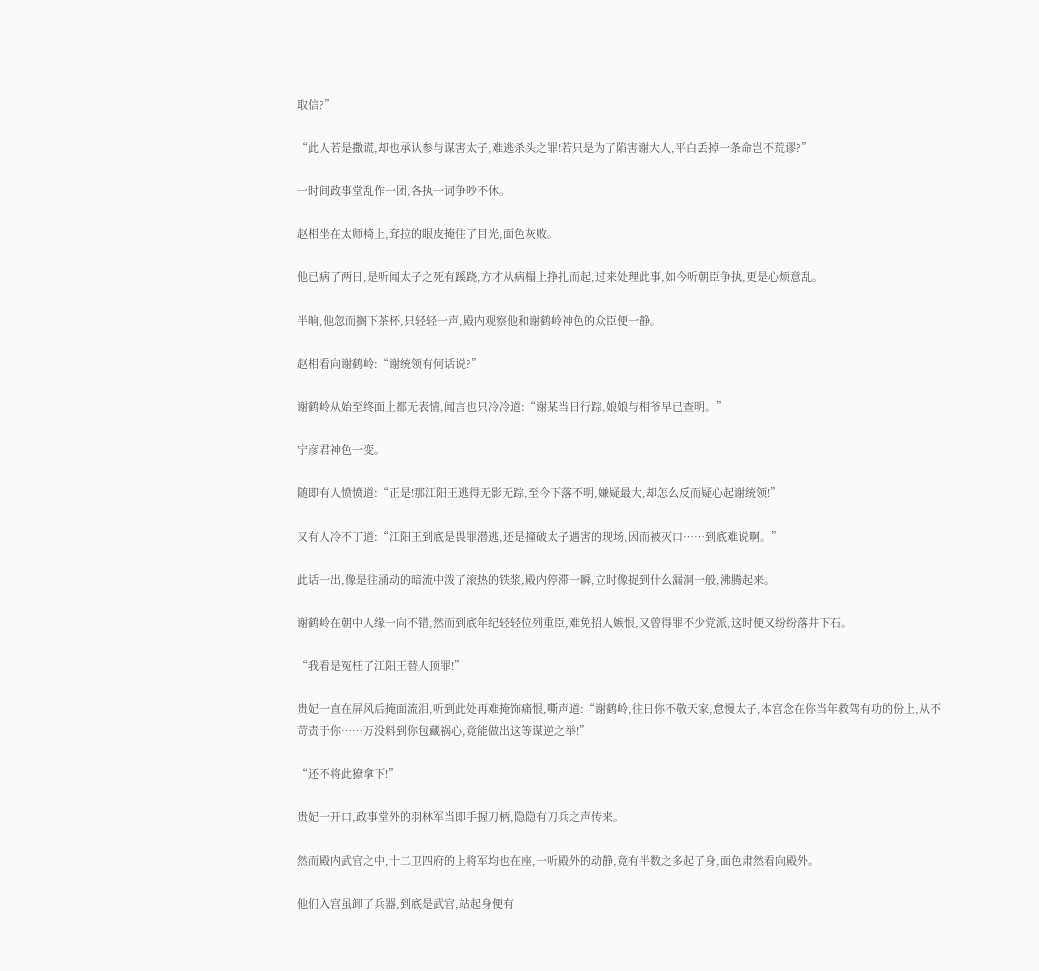取信?”

“此人若是撒谎,却也承认参与谋害太子,难逃杀头之罪!若只是为了陷害谢大人,平白丢掉一条命岂不荒谬?”

一时间政事堂乱作一团,各执一词争吵不休。

赵相坐在太师椅上,耷拉的眼皮掩住了目光,面色灰败。

他已病了两日,是听闻太子之死有蹊跷,方才从病榻上挣扎而起,过来处理此事,如今听朝臣争执,更是心烦意乱。

半晌,他忽而搁下茶杯,只轻轻一声,殿内观察他和谢鹤岭神色的众臣便一静。

赵相看向谢鹤岭:“谢统领有何话说?”

谢鹤岭从始至终面上都无表情,闻言也只冷冷道:“谢某当日行踪,娘娘与相爷早已查明。”

宁彦君神色一变。

随即有人愤愤道:“正是!那江阳王逃得无影无踪,至今下落不明,嫌疑最大,却怎么反而疑心起谢统领!”

又有人冷不丁道:“江阳王到底是畏罪潜逃,还是撞破太子遇害的现场,因而被灭口……到底难说啊。”

此话一出,像是往涌动的暗流中泼了滚热的铁浆,殿内停滞一瞬,立时像捉到什么漏洞一般,沸腾起来。

谢鹤岭在朝中人缘一向不错,然而到底年纪轻轻位列重臣,难免招人嫉恨,又曾得罪不少党派,这时便又纷纷落井下石。

“我看是冤枉了江阳王替人顶罪!”

贵妃一直在屏风后掩面流泪,听到此处再难掩饰痛恨,嘶声道:“谢鹤岭,往日你不敬天家,怠慢太子,本宫念在你当年救驾有功的份上,从不苛责于你……万没料到你包藏祸心,竟能做出这等谋逆之举!”

“还不将此獠拿下!”

贵妃一开口,政事堂外的羽林军当即手握刀柄,隐隐有刀兵之声传来。

然而殿内武官之中,十二卫四府的上将军均也在座,一听殿外的动静,竟有半数之多起了身,面色肃然看向殿外。

他们入宫虽卸了兵器,到底是武官,站起身便有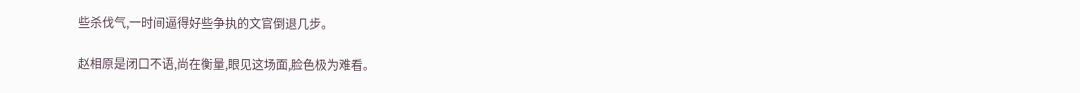些杀伐气,一时间逼得好些争执的文官倒退几步。

赵相原是闭口不语,尚在衡量,眼见这场面,脸色极为难看。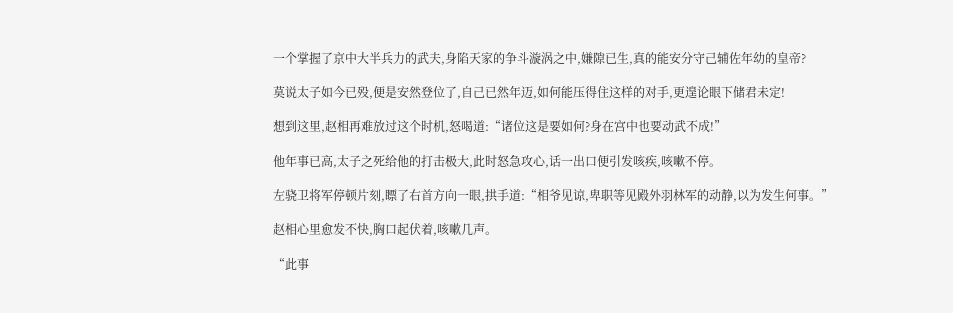一个掌握了京中大半兵力的武夫,身陷天家的争斗漩涡之中,嫌隙已生,真的能安分守己辅佐年幼的皇帝?

莫说太子如今已殁,便是安然登位了,自己已然年迈,如何能压得住这样的对手,更遑论眼下储君未定!

想到这里,赵相再难放过这个时机,怒喝道:“诸位这是要如何?身在宫中也要动武不成!”

他年事已高,太子之死给他的打击极大,此时怒急攻心,话一出口便引发咳疾,咳嗽不停。

左骁卫将军停顿片刻,瞟了右首方向一眼,拱手道:“相爷见谅,卑职等见殿外羽林军的动静,以为发生何事。”

赵相心里愈发不快,胸口起伏着,咳嗽几声。

“此事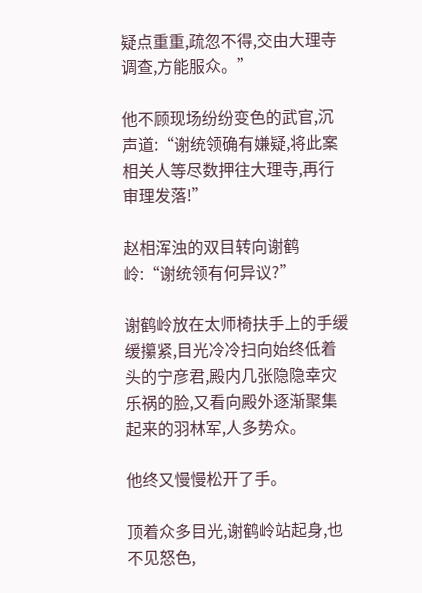疑点重重,疏忽不得,交由大理寺调查,方能服众。”

他不顾现场纷纷变色的武官,沉声道:“谢统领确有嫌疑,将此案相关人等尽数押往大理寺,再行审理发落!”

赵相浑浊的双目转向谢鹤岭:“谢统领有何异议?”

谢鹤岭放在太师椅扶手上的手缓缓攥紧,目光冷冷扫向始终低着头的宁彦君,殿内几张隐隐幸灾乐祸的脸,又看向殿外逐渐聚集起来的羽林军,人多势众。

他终又慢慢松开了手。

顶着众多目光,谢鹤岭站起身,也不见怒色,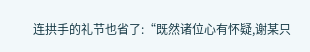连拱手的礼节也省了:“既然诸位心有怀疑,谢某只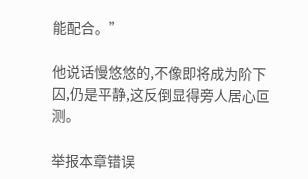能配合。”

他说话慢悠悠的,不像即将成为阶下囚,仍是平静,这反倒显得旁人居心叵测。

举报本章错误